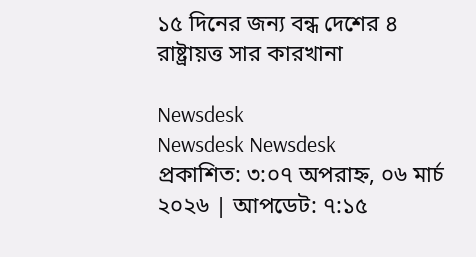১৫ দিনের জন্য বন্ধ দেশের ৪ রাষ্ট্রায়ত্ত সার কারখানা

Newsdesk
Newsdesk Newsdesk
প্রকাশিত: ৩:০৭ অপরাহ্ন, ০৬ মার্চ ২০২৬ | আপডেট: ৭:১৫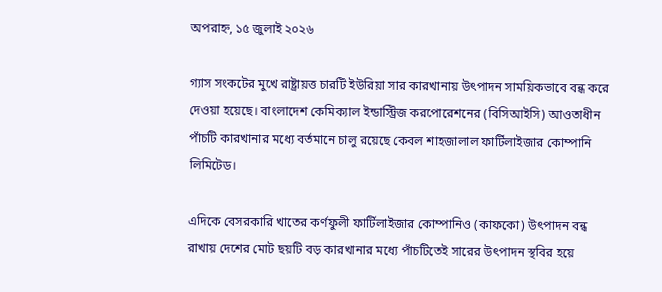অপরাহ্ন, ১৫ জুলাই ২০২৬

গ্যাস সংকটের মুখে রাষ্ট্রায়ত্ত চারটি ইউরিয়া সার কারখানায় উৎপাদন সাময়িকভাবে বন্ধ করে দেওয়া হয়েছে। বাংলাদেশ কেমিক্যাল ইন্ডাস্ট্রিজ করপোরেশনের (বিসিআইসি) আওতাধীন পাঁচটি কারখানার মধ্যে বর্তমানে চালু রয়েছে কেবল শাহজালাল ফার্টিলাইজার কোম্পানি লিমিটেড।

এদিকে বেসরকারি খাতের কর্ণফুলী ফার্টিলাইজার কোম্পানিও (কাফকো) উৎপাদন বন্ধ রাখায় দেশের মোট ছয়টি বড় কারখানার মধ্যে পাঁচটিতেই সারের উৎপাদন স্থবির হয়ে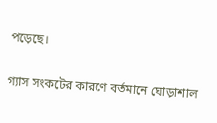পড়েছে।

গ্যাস সংকটের কারণে বর্তমানে ঘোড়াশাল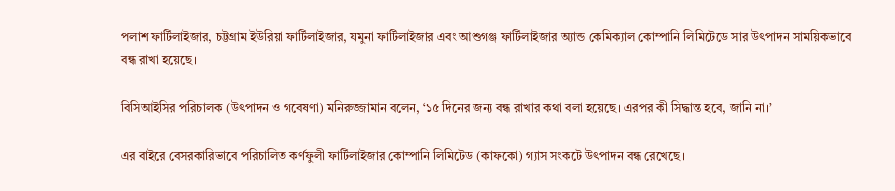পলাশ ফার্টিলাইজার, চট্টগ্রাম ইউরিয়া ফার্টিলাইজার, যমুনা ফার্টিলাইজার এবং আশুগঞ্জ ফার্টিলাইজার অ্যান্ড কেমিক্যাল কোম্পানি লিমিটেডে সার উৎপাদন সাময়িকভাবে বন্ধ রাখা হয়েছে।

বিসিআইসির পরিচালক (উৎপাদন ও গবেষণা) মনিরুজ্জামান বলেন, ‘১৫ দিনের জন্য বন্ধ রাখার কথা বলা হয়েছে। এরপর কী সিদ্ধান্ত হবে, জানি না।’

এর বাইরে বেসরকারিভাবে পরিচালিত কর্ণফুলী ফার্টিলাইজার কোম্পানি লিমিটেড (কাফকো) গ্যাস সংকটে উৎপাদন বন্ধ রেখেছে।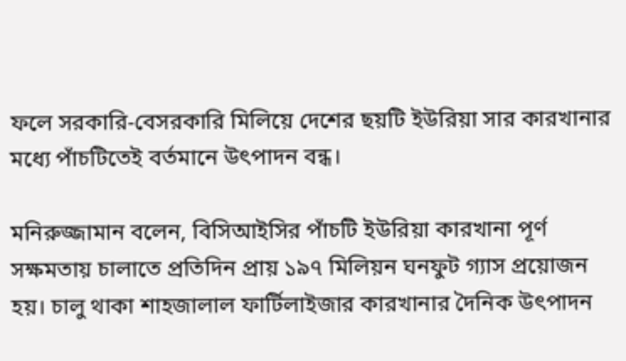ফলে সরকারি-বেসরকারি মিলিয়ে দেশের ছয়টি ইউরিয়া সার কারখানার মধ্যে পাঁচটিতেই বর্তমানে উৎপাদন বন্ধ।

মনিরুজ্জামান বলেন, বিসিআইসির পাঁচটি ইউরিয়া কারখানা পূর্ণ সক্ষমতায় চালাতে প্রতিদিন প্রায় ১৯৭ মিলিয়ন ঘনফুট গ্যাস প্রয়োজন হয়। চালু থাকা শাহজালাল ফার্টিলাইজার কারখানার দৈনিক উৎপাদন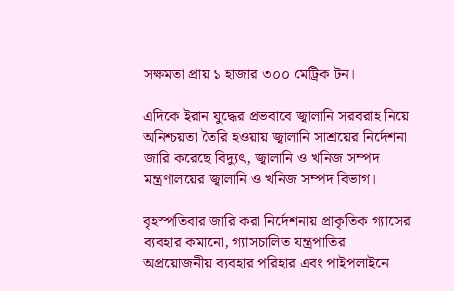সক্ষমতা প্রায় ১ হাজার ৩০০ মেট্রিক টন।

এদিকে ইরান যুদ্ধের প্রভবাবে জ্বালানি সরবরাহ নিয়ে অনিশ্চয়তা তৈরি হওয়ায় জ্বালানি সাশ্রয়ের নির্দেশনা জারি করেছে বিদ্যুৎ, জ্বালানি ও খনিজ সম্পদ মন্ত্রণালয়ের জ্বালানি ও খনিজ সম্পদ বিভাগ।

বৃহস্পতিবার জারি করা নির্দেশনায় প্রাকৃতিক গ্যাসের ব্যবহার কমানো, গ্যাসচালিত যন্ত্রপাতির অপ্রয়োজনীয় ব্যবহার পরিহার এবং পাইপলাইনে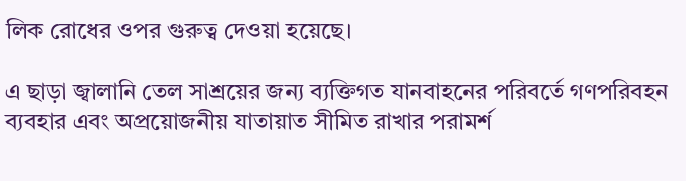লিক রোধের ওপর গুরুত্ব দেওয়া হয়েছে।

এ ছাড়া জ্বালানি তেল সাশ্রয়ের জন্য ব্যক্তিগত যানবাহনের পরিবর্তে গণপরিবহন ব্যবহার এবং অপ্রয়োজনীয় যাতায়াত সীমিত রাখার পরামর্শ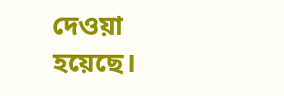দেওয়া হয়েছে।